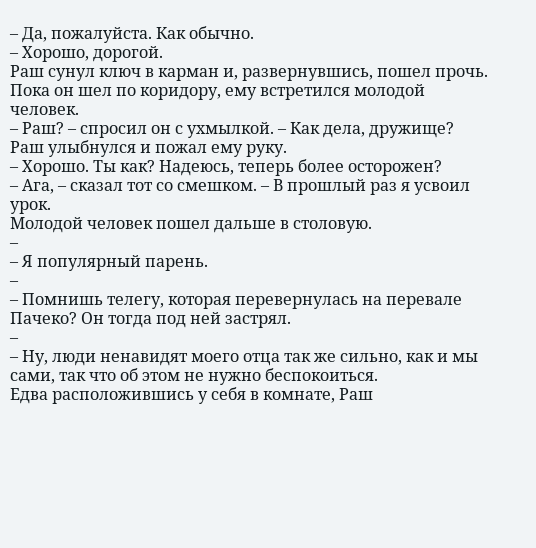– Да, пожалуйста. Как обычно.
– Хорошо, дорогой.
Раш сунул ключ в карман и, развернувшись, пошел прочь. Пока он шел по коридору, ему встретился молодой человек.
– Раш? – спросил он с ухмылкой. – Как дела, дружище?
Раш улыбнулся и пожал ему руку.
– Хорошо. Ты как? Надеюсь, теперь более осторожен?
– Ага, – сказал тот со смешком. – В прошлый раз я усвоил урок.
Молодой человек пошел дальше в столовую.
–
– Я популярный парень.
–
– Помнишь телегу, которая перевернулась на перевале Пачеко? Он тогда под ней застрял.
–
– Ну, люди ненавидят моего отца так же сильно, как и мы сами, так что об этом не нужно беспокоиться.
Едва расположившись у себя в комнате, Раш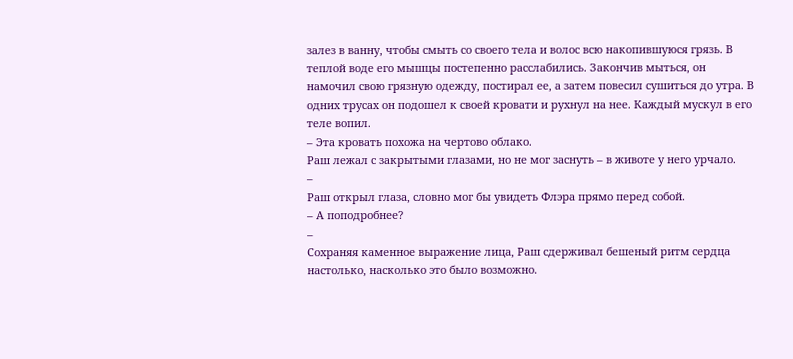залез в ванну, чтобы смыть со своего тела и волос всю накопившуюся грязь. В теплой воде его мышцы постепенно расслабились. Закончив мыться, он намочил свою грязную одежду, постирал ее, а затем повесил сушиться до утра. В одних трусах он подошел к своей кровати и рухнул на нее. Каждый мускул в его теле вопил.
– Эта кровать похожа на чертово облако.
Раш лежал с закрытыми глазами, но не мог заснуть – в животе у него урчало.
–
Раш открыл глаза, словно мог бы увидеть Флэра прямо перед собой.
– А поподробнее?
–
Сохраняя каменное выражение лица, Раш сдерживал бешеный ритм сердца настолько, насколько это было возможно.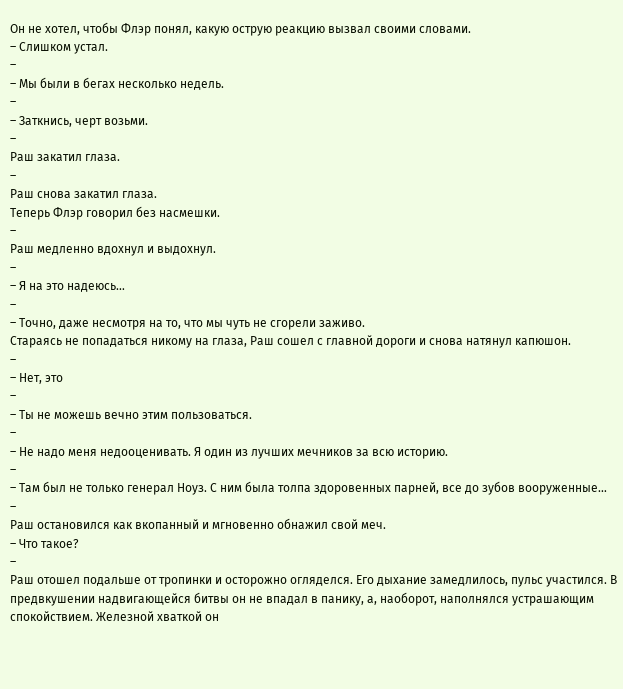Он не хотел, чтобы Флэр понял, какую острую реакцию вызвал своими словами.
– Слишком устал.
–
– Мы были в бегах несколько недель.
–
– Заткнись, черт возьми.
–
Раш закатил глаза.
–
Раш снова закатил глаза.
Теперь Флэр говорил без насмешки.
–
Раш медленно вдохнул и выдохнул.
–
– Я на это надеюсь…
–
– Точно, даже несмотря на то, что мы чуть не сгорели заживо.
Стараясь не попадаться никому на глаза, Раш сошел с главной дороги и снова натянул капюшон.
–
– Нет, это
–
– Ты не можешь вечно этим пользоваться.
–
– Не надо меня недооценивать. Я один из лучших мечников за всю историю.
–
– Там был не только генерал Ноуз. С ним была толпа здоровенных парней, все до зубов вооруженные…
–
Раш остановился как вкопанный и мгновенно обнажил свой меч.
– Что такое?
–
Раш отошел подальше от тропинки и осторожно огляделся. Его дыхание замедлилось, пульс участился. В предвкушении надвигающейся битвы он не впадал в панику, а, наоборот, наполнялся устрашающим спокойствием. Железной хваткой он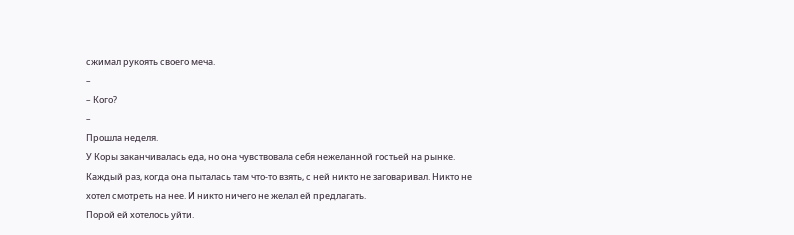сжимал рукоять своего меча.
–
– Кого?
–
Прошла неделя.
У Коры заканчивалась еда, но она чувствовала себя нежеланной гостьей на рынке. Каждый раз, когда она пыталась там что-то взять, с ней никто не заговаривал. Никто не хотел смотреть на нее. И никто ничего не желал ей предлагать.
Порой ей хотелось уйти.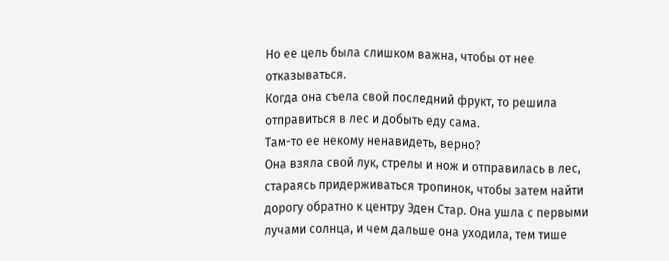Но ее цель была слишком важна, чтобы от нее отказываться.
Когда она съела свой последний фрукт, то решила отправиться в лес и добыть еду сама.
Там-то ее некому ненавидеть, верно?
Она взяла свой лук, стрелы и нож и отправилась в лес, стараясь придерживаться тропинок, чтобы затем найти дорогу обратно к центру Эден Стар. Она ушла с первыми лучами солнца, и чем дальше она уходила, тем тише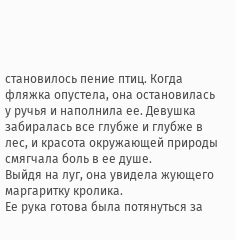становилось пение птиц. Когда фляжка опустела, она остановилась у ручья и наполнила ее. Девушка забиралась все глубже и глубже в лес, и красота окружающей природы смягчала боль в ее душе.
Выйдя на луг, она увидела жующего маргаритку кролика.
Ее рука готова была потянуться за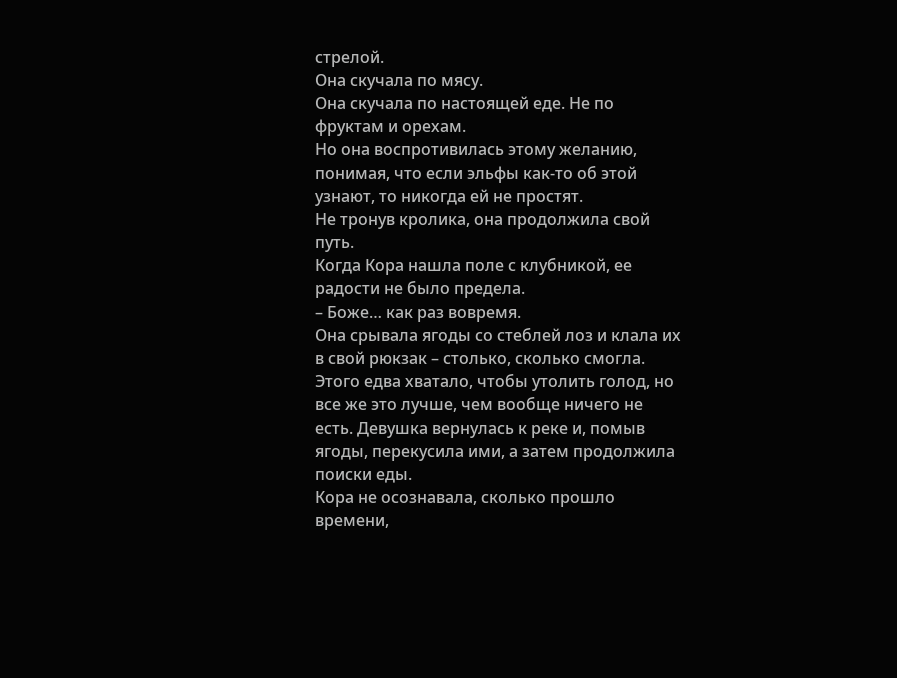стрелой.
Она скучала по мясу.
Она скучала по настоящей еде. Не по фруктам и орехам.
Но она воспротивилась этому желанию, понимая, что если эльфы как-то об этой узнают, то никогда ей не простят.
Не тронув кролика, она продолжила свой путь.
Когда Кора нашла поле с клубникой, ее радости не было предела.
– Боже… как раз вовремя.
Она срывала ягоды со стеблей лоз и клала их в свой рюкзак – столько, сколько смогла. Этого едва хватало, чтобы утолить голод, но все же это лучше, чем вообще ничего не есть. Девушка вернулась к реке и, помыв ягоды, перекусила ими, а затем продолжила поиски еды.
Кора не осознавала, сколько прошло времени,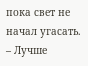пока свет не начал угасать.
– Лучше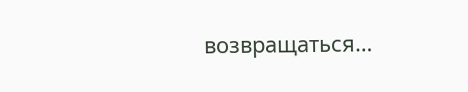возвращаться…